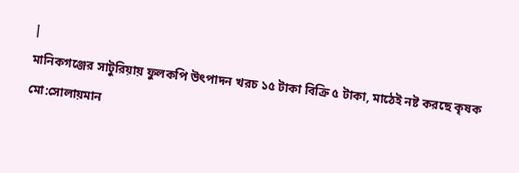|
মানিকগঞ্জের সাটুরিয়ায় ফুলকপি উৎপাদন খরচ ১৫ টাকা বিক্রি ৫ টাকা, মাঠেই নষ্ট করছে কৃষক
মো:সোলায়মান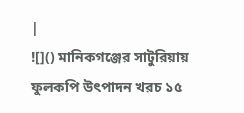|
![]() মানিকগঞ্জের সাটুরিয়ায় ফুলকপি উৎপাদন খরচ ১৫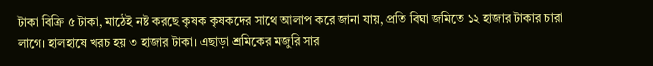টাকা বিক্রি ৫ টাকা, মাঠেই নষ্ট করছে কৃষক কৃষকদের সাথে আলাপ করে জানা যায়, প্রতি বিঘা জমিতে ১২ হাজার টাকার চারা লাগে। হালহাষে খরচ হয় ৩ হাজার টাকা। এছাড়া শ্রমিকের মজুরি সার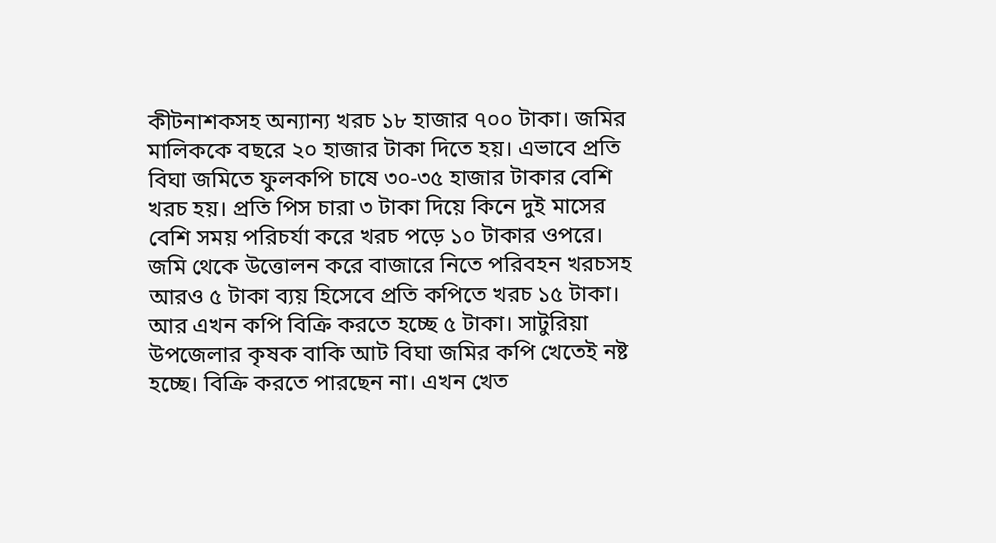কীটনাশকসহ অন্যান্য খরচ ১৮ হাজার ৭০০ টাকা। জমির মালিককে বছরে ২০ হাজার টাকা দিতে হয়। এভাবে প্রতি বিঘা জমিতে ফুলকপি চাষে ৩০-৩৫ হাজার টাকার বেশি খরচ হয়। প্রতি পিস চারা ৩ টাকা দিয়ে কিনে দুই মাসের বেশি সময় পরিচর্যা করে খরচ পড়ে ১০ টাকার ওপরে। জমি থেকে উত্তোলন করে বাজারে নিতে পরিবহন খরচসহ আরও ৫ টাকা ব্যয় হিসেবে প্রতি কপিতে খরচ ১৫ টাকা। আর এখন কপি বিক্রি করতে হচ্ছে ৫ টাকা। সাটুরিয়া উপজেলার কৃষক বাকি আট বিঘা জমির কপি খেতেই নষ্ট হচ্ছে। বিক্রি করতে পারছেন না। এখন খেত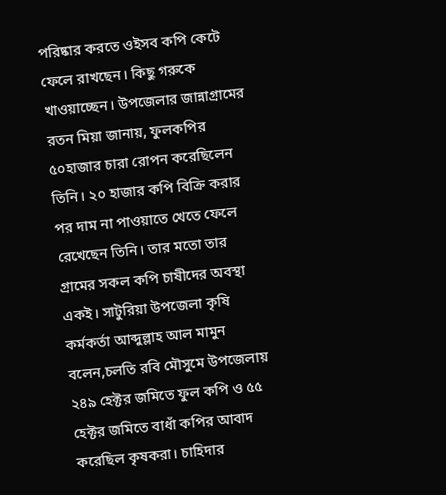পরিষ্কার করতে ওইসব কপি কেটে ফেলে রাখছেন। কিছু গরুকে খাওয়াচ্ছেন। উপজেলার জান্নাগ্রামের রতন মিয়া জানায়, ফুলকপির ৫০হাজার চারা রোপন করেছিলেন তিনি। ২০ হাজার কপি বিক্রি করার পর দাম না পাওয়াতে খেতে ফেলে রেখেছেন তিনি। তার মতো তার গ্রামের সকল কপি চাষীদের অবস্থা একই। সাটুরিয়া উপজেলা কৃষি কর্মকর্তা আব্দুল্লাহ আল মামুন বলেন,চলতি রবি মৌসুমে উপজেলায় ২৪৯ হেক্টর জমিতে ফুল কপি ও ৫৫ হেক্টর জমিতে বাধাঁ কপির আবাদ করেছিল কৃষকরা। চাহিদার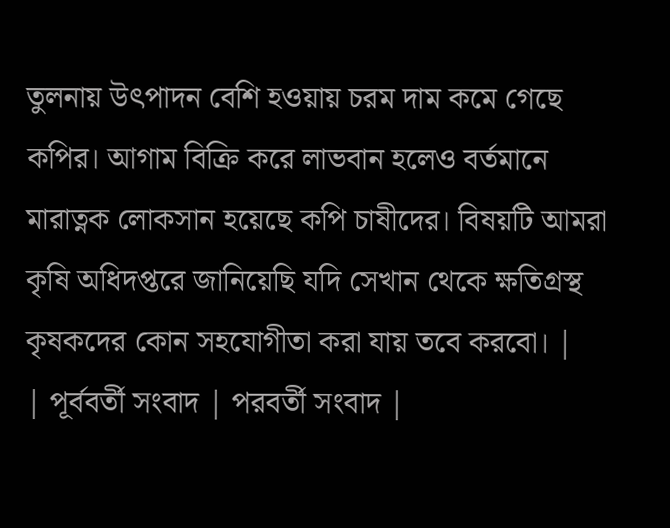তুলনায় উৎপাদন বেশি হওয়ায় চরম দাম কমে গেছে কপির। আগাম বিক্রি করে লাভবান হলেও বর্তমানে মারাত্নক লোকসান হয়েছে কপি চাষীদের। বিষয়টি আমরা কৃষি অধিদপ্তরে জানিয়েছি যদি সেখান থেকে ক্ষতিগ্রস্থ কৃষকদের কোন সহযোগীতা করা যায় তবে করবো। |
| পূর্ববর্তী সংবাদ | পরবর্তী সংবাদ |